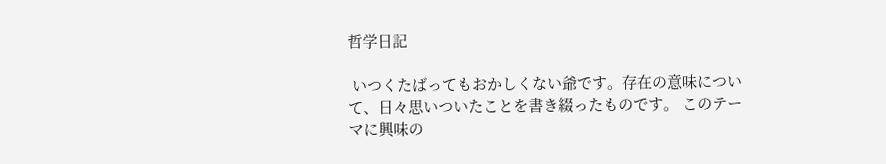哲学日記

 いつくたばってもおかしくない爺です。存在の意味について、日々思いついたことを書き綴ったものです。 このテーマに興味の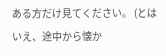ある方だけ見てください。 (とはいえ、途中から懐か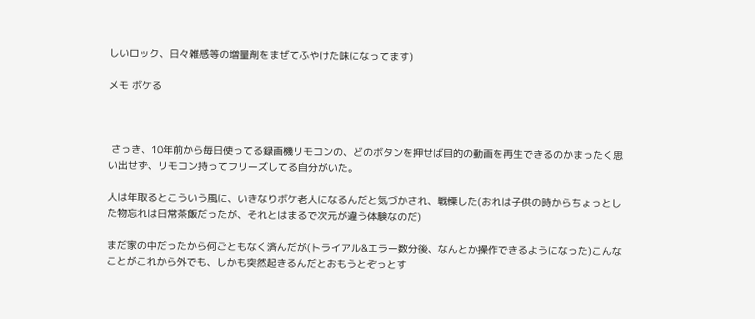しいロック、日々雑感等の増量剤をまぜてふやけた味になってます)

メモ ボケる



 さっき、10年前から毎日使ってる録画機リモコンの、どのボタンを押せば目的の動画を再生できるのかまったく思い出せず、リモコン持ってフリーズしてる自分がいた。

人は年取るとこういう風に、いきなりボケ老人になるんだと気づかされ、戦慄した(おれは子供の時からちょっとした物忘れは日常茶飯だったが、それとはまるで次元が違う体験なのだ)

まだ家の中だったから何ごともなく済んだが(トライアル&エラー数分後、なんとか操作できるようになった)こんなことがこれから外でも、しかも突然起きるんだとおもうとぞっとす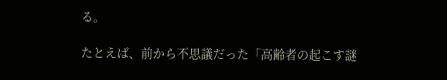る。

たとえば、前から不思議だった「高齢者の起こす謎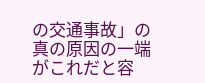の交通事故」の真の原因の一端がこれだと容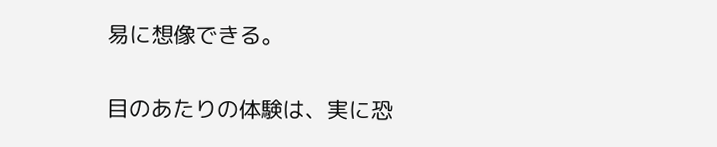易に想像できる。

目のあたりの体験は、実に恐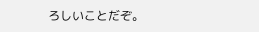ろしいことだぞ。